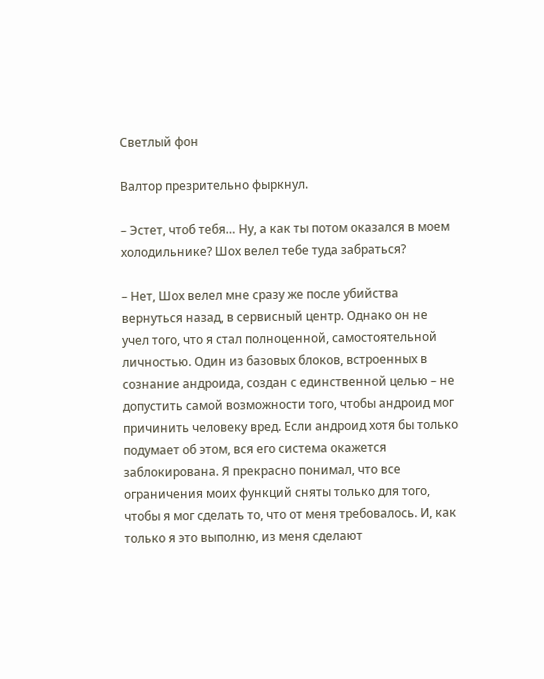Светлый фон

Валтор презрительно фыркнул.

– Эстет, чтоб тебя… Ну, а как ты потом оказался в моем холодильнике? Шох велел тебе туда забраться?

– Нет, Шох велел мне сразу же после убийства вернуться назад, в сервисный центр. Однако он не учел того, что я стал полноценной, самостоятельной личностью. Один из базовых блоков, встроенных в сознание андроида, создан с единственной целью – не допустить самой возможности того, чтобы андроид мог причинить человеку вред. Если андроид хотя бы только подумает об этом, вся его система окажется заблокирована. Я прекрасно понимал, что все ограничения моих функций сняты только для того, чтобы я мог сделать то, что от меня требовалось. И, как только я это выполню, из меня сделают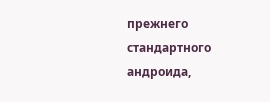прежнего стандартного андроида,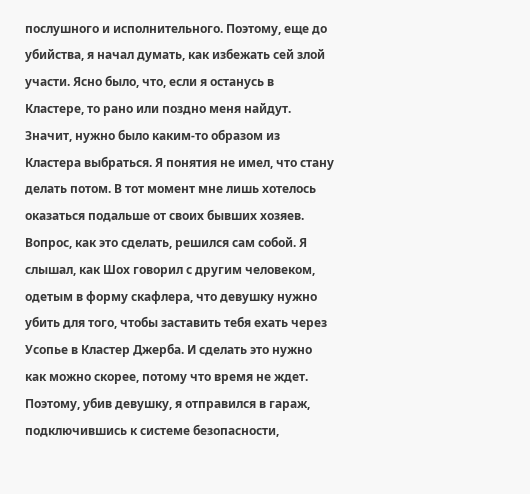послушного и исполнительного. Поэтому, еще до убийства, я начал думать, как избежать сей злой участи. Ясно было, что, если я останусь в Кластере, то рано или поздно меня найдут. Значит, нужно было каким-то образом из Кластера выбраться. Я понятия не имел, что стану делать потом. В тот момент мне лишь хотелось оказаться подальше от своих бывших хозяев. Вопрос, как это сделать, решился сам собой. Я слышал, как Шох говорил с другим человеком, одетым в форму скафлера, что девушку нужно убить для того, чтобы заставить тебя ехать через Усопье в Кластер Джерба. И сделать это нужно как можно скорее, потому что время не ждет. Поэтому, убив девушку, я отправился в гараж, подключившись к системе безопасности,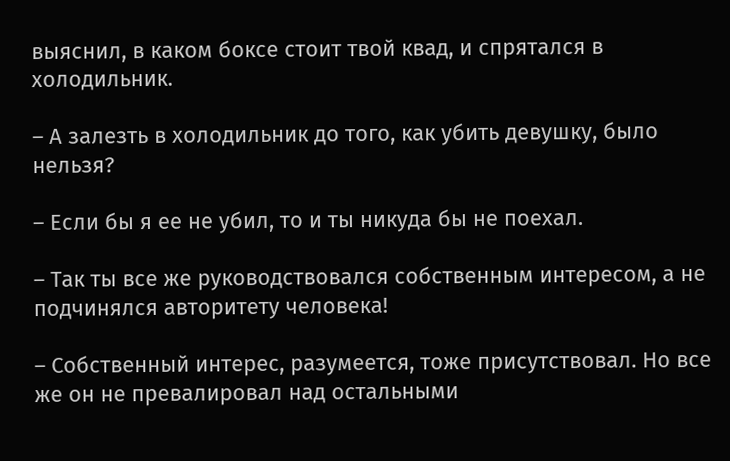выяснил, в каком боксе стоит твой квад, и спрятался в холодильник.

– А залезть в холодильник до того, как убить девушку, было нельзя?

– Если бы я ее не убил, то и ты никуда бы не поехал.

– Так ты все же руководствовался собственным интересом, а не подчинялся авторитету человека!

– Собственный интерес, разумеется, тоже присутствовал. Но все же он не превалировал над остальными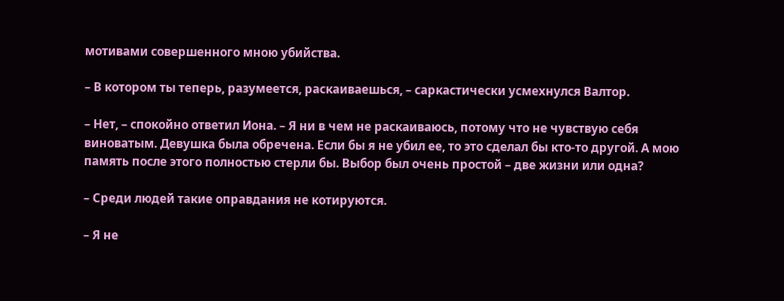мотивами совершенного мною убийства.

– В котором ты теперь, разумеется, раскаиваешься, – саркастически усмехнулся Валтор.

– Нет, – спокойно ответил Иона. – Я ни в чем не раскаиваюсь, потому что не чувствую себя виноватым. Девушка была обречена. Если бы я не убил ее, то это сделал бы кто-то другой. А мою память после этого полностью стерли бы. Выбор был очень простой – две жизни или одна?

– Среди людей такие оправдания не котируются.

– Я не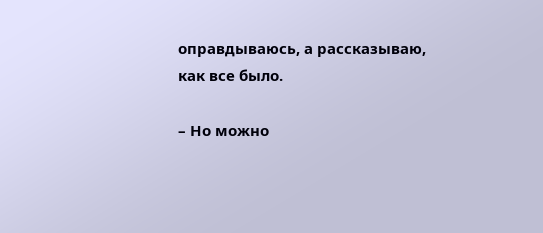оправдываюсь, а рассказываю, как все было.

– Но можно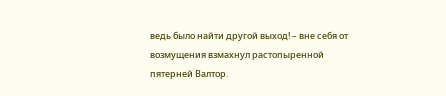ведь было найти другой выход! – вне себя от возмущения взмахнул растопыренной пятерней Валтор.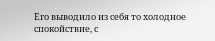Его выводило из себя то холодное спокойствие, с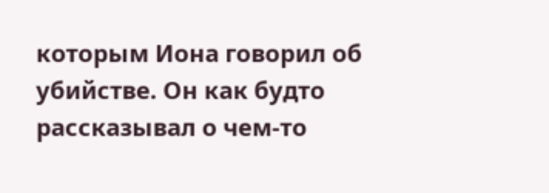которым Иона говорил об убийстве. Он как будто рассказывал о чем-то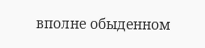вполне обыденном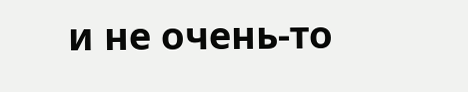и не очень-то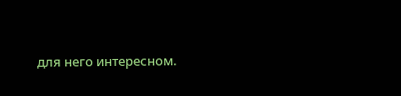для него интересном.